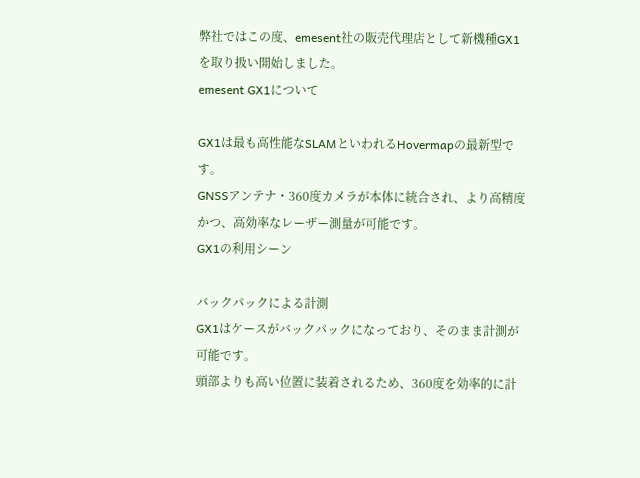弊社ではこの度、emesent社の販売代理店として新機種GX1を取り扱い開始しました。
emesent GX1について

GX1は最も高性能なSLAMといわれるHovermapの最新型です。
GNSSアンテナ・360度カメラが本体に統合され、より高精度かつ、高効率なレーザー測量が可能です。
GX1の利用シーン

バックパックによる計測
GX1はケースがバックパックになっており、そのまま計測が可能です。
頭部よりも高い位置に装着されるため、360度を効率的に計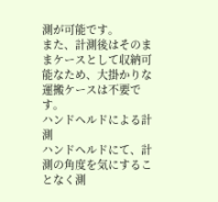測が可能です。
また、計測後はそのままケースとして収納可能なため、大掛かりな運搬ケースは不要です。
ハンドヘルドによる計測
ハンドヘルドにて、計測の角度を気にすることなく測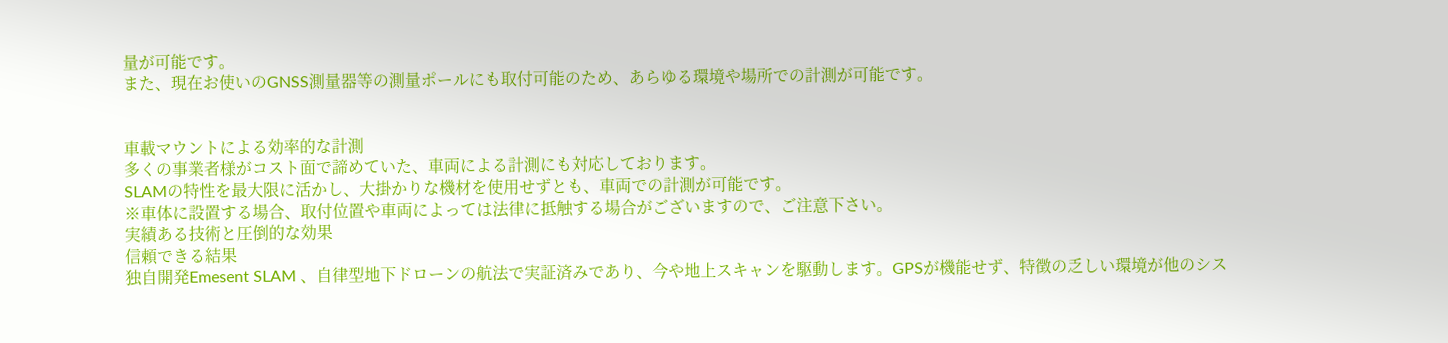量が可能です。
また、現在お使いのGNSS測量器等の測量ポールにも取付可能のため、あらゆる環境や場所での計測が可能です。


車載マウントによる効率的な計測
多くの事業者様がコスト面で諦めていた、車両による計測にも対応しております。
SLAMの特性を最大限に活かし、大掛かりな機材を使用せずとも、車両での計測が可能です。
※車体に設置する場合、取付位置や車両によっては法律に抵触する場合がございますので、ご注意下さい。
実績ある技術と圧倒的な効果
信頼できる結果
独自開発Emesent SLAM 、自律型地下ドローンの航法で実証済みであり、今や地上スキャンを駆動します。GPSが機能せず、特徴の乏しい環境が他のシス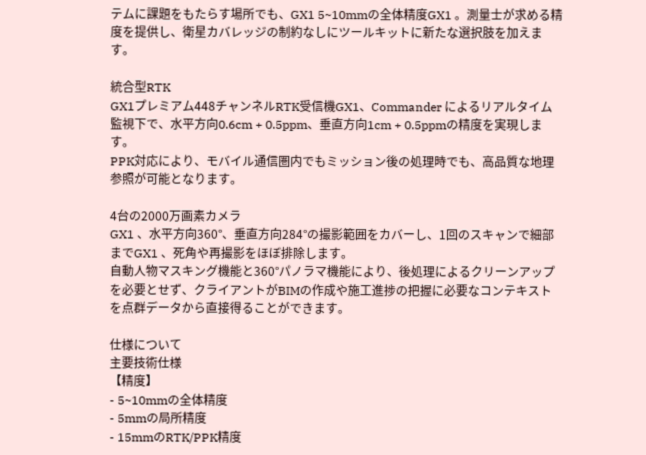テムに課題をもたらす場所でも、GX1 5~10mmの全体精度GX1 。測量士が求める精度を提供し、衛星カバレッジの制約なしにツールキットに新たな選択肢を加えます。

統合型RTK
GX1プレミアム448チャンネルRTK受信機GX1、Commander によるリアルタイム監視下で、水平方向0.6cm + 0.5ppm、垂直方向1cm + 0.5ppmの精度を実現します。
PPK対応により、モバイル通信圏内でもミッション後の処理時でも、高品質な地理参照が可能となります。

4台の2000万画素カメラ
GX1 、水平方向360°、垂直方向284°の撮影範囲をカバーし、1回のスキャンで細部までGX1 、死角や再撮影をほぼ排除します。
自動人物マスキング機能と360°パノラマ機能により、後処理によるクリーンアップを必要とせず、クライアントがBIMの作成や施工進捗の把握に必要なコンテキストを点群データから直接得ることができます。

仕様について
主要技術仕様
【精度】
- 5~10mmの全体精度
- 5mmの局所精度
- 15mmのRTK/PPK精度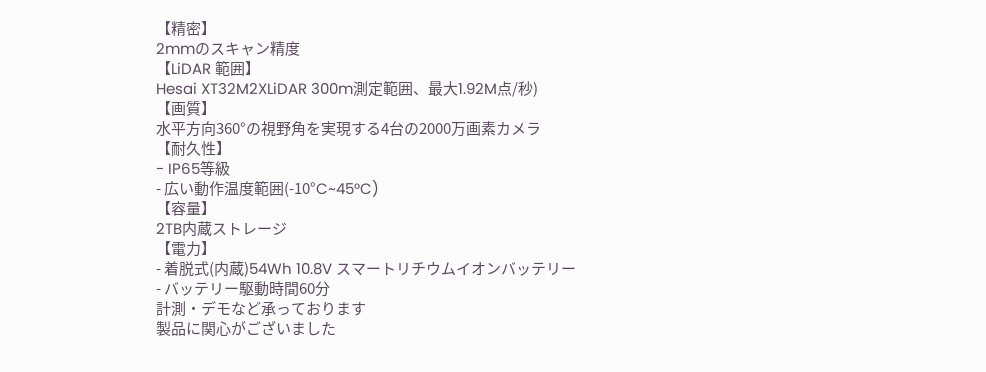【精密】
2mmのスキャン精度
【LiDAR 範囲】
Hesai XT32M2XLiDAR 300m測定範囲、最大1.92M点/秒)
【画質】
水平方向360°の視野角を実現する4台の2000万画素カメラ
【耐久性】
- IP65等級
- 広い動作温度範囲(-10°C~45°C)
【容量】
2TB内蔵ストレージ
【電力】
- 着脱式(内蔵)54Wh 10.8V スマートリチウムイオンバッテリー
- バッテリー駆動時間60分
計測・デモなど承っております
製品に関心がございました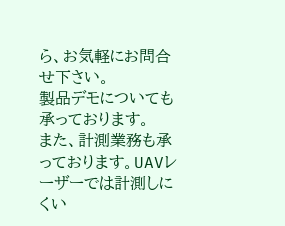ら、お気軽にお問合せ下さい。
製品デモについても承っております。
また、計測業務も承っております。UAVレーザーでは計測しにくい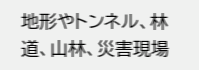地形やトンネル、林道、山林、災害現場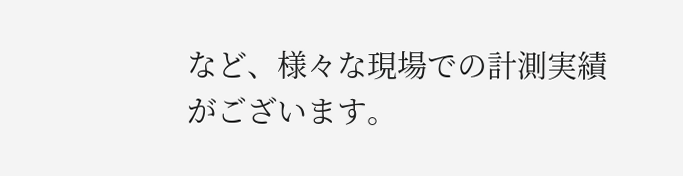など、様々な現場での計測実績がございます。